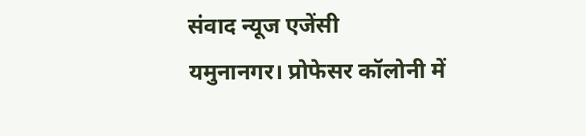संवाद न्यूज एजेंसी
यमुनानगर। प्रोफेसर कॉलोनी में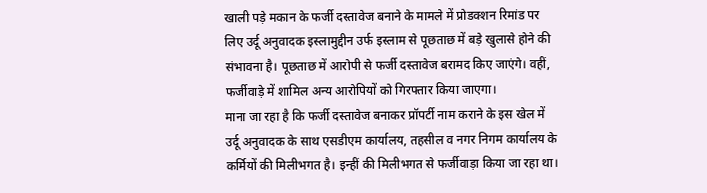खाली पड़े मकान के फर्जी दस्तावेज बनाने के मामले में प्रोडक्शन रिमांड पर लिए उर्दू अनुवादक इस्लामुद्दीन उर्फ इस्लाम से पूछताछ में बड़े खुलासे होने की संभावना है। पूछताछ में आरोपी से फर्जी दस्तावेज बरामद किए जाएंगे। वहीं, फर्जीवाड़े में शामिल अन्य आरोपियों को गिरफ्तार किया जाएगा।
माना जा रहा है कि फर्जी दस्तावेज बनाकर प्रॉपर्टी नाम कराने के इस खेल में उर्दू अनुवादक के साथ एसडीएम कार्यालय, तहसील व नगर निगम कार्यालय के कर्मियों की मिलीभगत है। इन्हीं की मिलीभगत से फर्जीवाड़ा किया जा रहा था।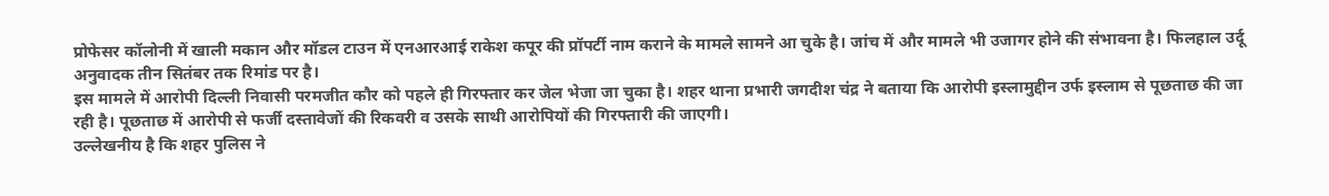प्रोफेसर कॉलोनी में खाली मकान और मॉडल टाउन में एनआरआई राकेश कपूर की प्रॉपर्टी नाम कराने के मामले सामने आ चुके है। जांच में और मामले भी उजागर होने की संभावना है। फिलहाल उर्दू अनुवादक तीन सितंबर तक रिमांड पर है।
इस मामले में आरोपी दिल्ली निवासी परमजीत कौर को पहले ही गिरफ्तार कर जेल भेजा जा चुका है। शहर थाना प्रभारी जगदीश चंद्र ने बताया कि आरोपी इस्लामुद्दीन उर्फ इस्लाम से पूछताछ की जा रही है। पूछताछ में आरोपी से फर्जी दस्तावेजों की रिकवरी व उसके साथी आरोपियों की गिरफ्तारी की जाएगी।
उल्लेखनीय है कि शहर पुलिस ने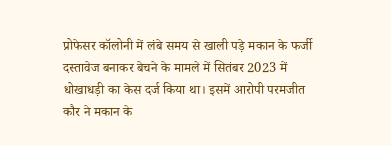प्रोफेसर कॉलोनी में लंबे समय से खाली पड़े मकान के फर्जी दस्तावेज बनाकर बेचने के मामले में सितंबर 2023 में धोखाधड़ी का केस दर्ज किया था। इसमें आरोपी परमजीत कौर ने मकान के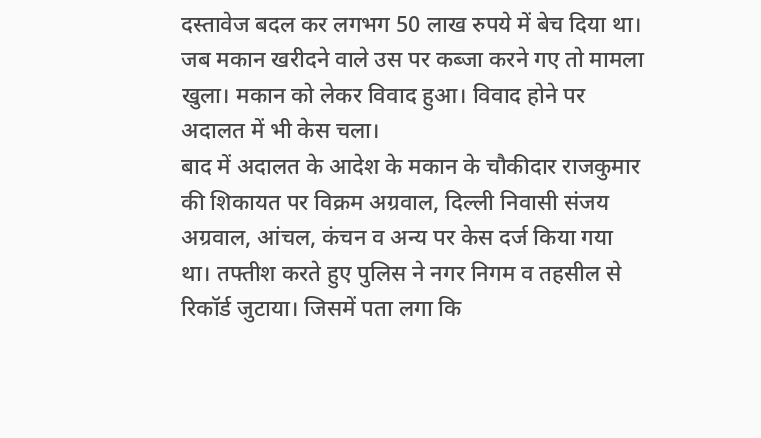दस्तावेज बदल कर लगभग 50 लाख रुपये में बेच दिया था। जब मकान खरीदने वाले उस पर कब्जा करने गए तो मामला खुला। मकान को लेकर विवाद हुआ। विवाद होने पर अदालत में भी केस चला।
बाद में अदालत के आदेश के मकान के चौकीदार राजकुमार की शिकायत पर विक्रम अग्रवाल, दिल्ली निवासी संजय अग्रवाल, आंचल, कंचन व अन्य पर केस दर्ज किया गया था। तफ्तीश करते हुए पुलिस ने नगर निगम व तहसील से रिकॉर्ड जुटाया। जिसमें पता लगा कि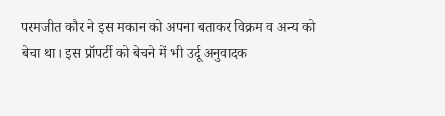परमजीत कौर ने इस मकान को अपना बताकर विक्रम व अन्य को बेचा था। इस प्रॉपर्टी को बेचने में भी उर्दू अनुवादक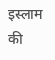इस्लाम की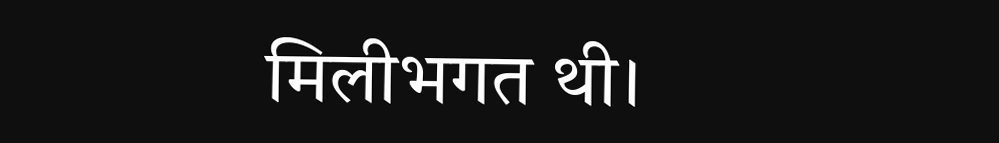मिलीभगत थी।